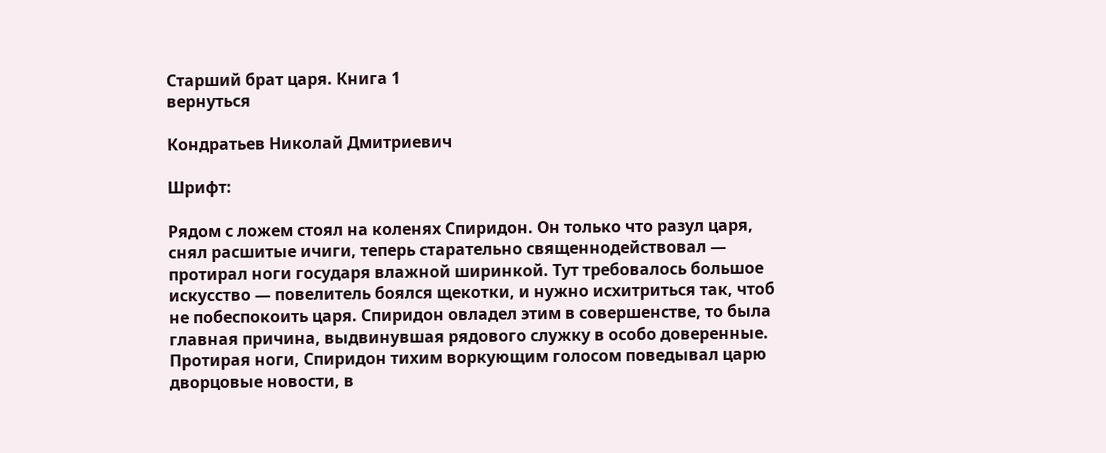Старший брат царя. Книга 1
вернуться

Кондратьев Николай Дмитриевич

Шрифт:

Рядом с ложем стоял на коленях Спиридон. Он только что разул царя, снял расшитые ичиги, теперь старательно священнодействовал — протирал ноги государя влажной ширинкой. Тут требовалось большое искусство — повелитель боялся щекотки, и нужно исхитриться так, чтоб не побеспокоить царя. Спиридон овладел этим в совершенстве, то была главная причина, выдвинувшая рядового служку в особо доверенные. Протирая ноги, Спиридон тихим воркующим голосом поведывал царю дворцовые новости, в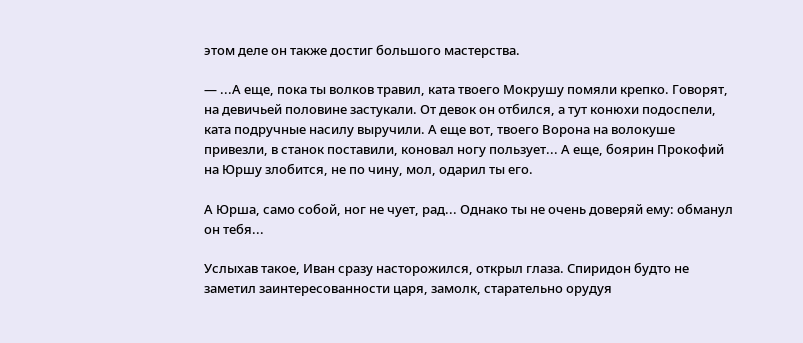этом деле он также достиг большого мастерства.

— ...А еще, пока ты волков травил, ката твоего Мокрушу помяли крепко. Говорят, на девичьей половине застукали. От девок он отбился, а тут конюхи подоспели, ката подручные насилу выручили. А еще вот, твоего Ворона на волокуше привезли, в станок поставили, коновал ногу пользует... А еще, боярин Прокофий на Юршу злобится, не по чину, мол, одарил ты его.

А Юрша, само собой, ног не чует, рад... Однако ты не очень доверяй ему: обманул он тебя...

Услыхав такое, Иван сразу насторожился, открыл глаза. Спиридон будто не заметил заинтересованности царя, замолк, старательно орудуя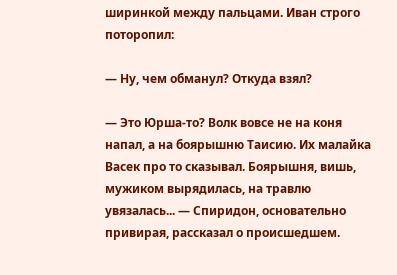ширинкой между пальцами. Иван строго поторопил:

— Ну, чем обманул? Откуда взял?

— Это Юрша-то? Волк вовсе не на коня напал, а на боярышню Таисию. Их малайка Васек про то сказывал. Боярышня, вишь, мужиком вырядилась, на травлю увязалась... — Спиридон, основательно привирая, рассказал о происшедшем.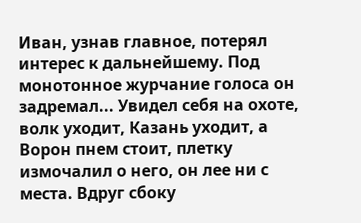Иван, узнав главное, потерял интерес к дальнейшему. Под монотонное журчание голоса он задремал... Увидел себя на охоте, волк уходит, Казань уходит, а Ворон пнем стоит, плетку измочалил о него, он лее ни с места. Вдруг сбоку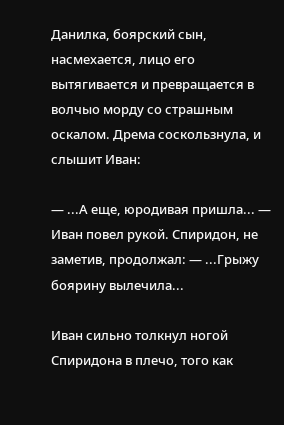Данилка, боярский сын, насмехается, лицо его вытягивается и превращается в волчыо морду со страшным оскалом. Дрема соскользнула, и слышит Иван:

— ...А еще, юродивая пришла... — Иван повел рукой. Спиридон, не заметив, продолжал: — ...Грыжу боярину вылечила...

Иван сильно толкнул ногой Спиридона в плечо, того как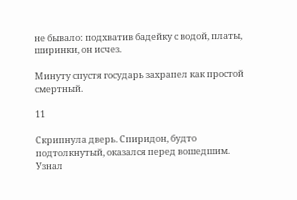не бывало: подхватив бадейку с водой, платы, ширинки, он исчез.

Минуту спустя государь захрапел как простой смертный.

11

Скрипнула дверь. Спиридон, будто подтолкнутый, оказался перед вошедшим. Узнал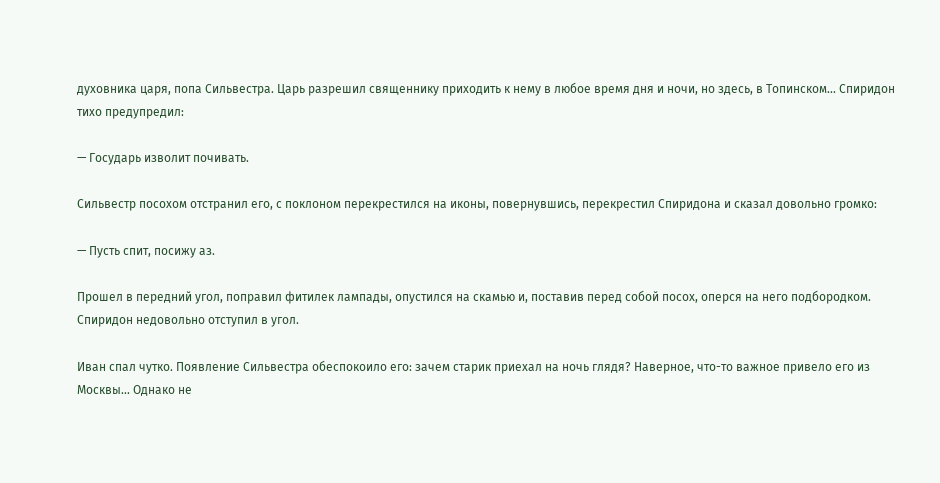духовника царя, попа Сильвестра. Царь разрешил священнику приходить к нему в любое время дня и ночи, но здесь, в Топинском... Спиридон тихо предупредил:

— Государь изволит почивать.

Сильвестр посохом отстранил его, с поклоном перекрестился на иконы, повернувшись, перекрестил Спиридона и сказал довольно громко:

— Пусть спит, посижу аз.

Прошел в передний угол, поправил фитилек лампады, опустился на скамью и, поставив перед собой посох, оперся на него подбородком. Спиридон недовольно отступил в угол.

Иван спал чутко. Появление Сильвестра обеспокоило его: зачем старик приехал на ночь глядя? Наверное, что-то важное привело его из Москвы... Однако не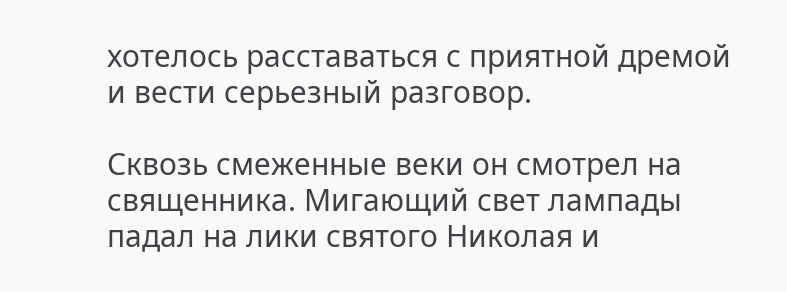хотелось расставаться с приятной дремой и вести серьезный разговор.

Сквозь смеженные веки он смотрел на священника. Мигающий свет лампады падал на лики святого Николая и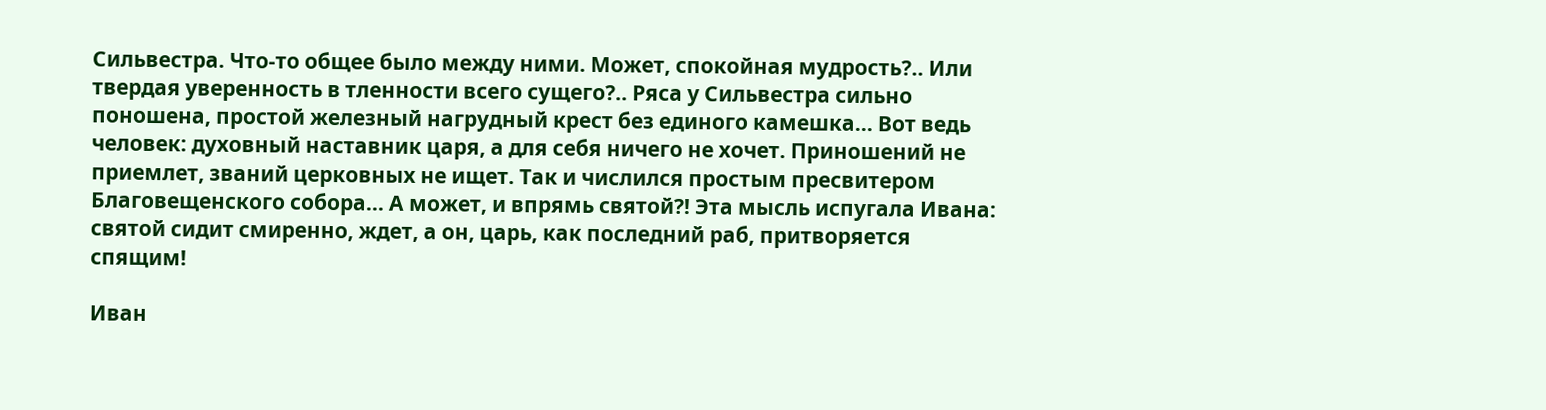Сильвестра. Что-то общее было между ними. Может, спокойная мудрость?.. Или твердая уверенность в тленности всего сущего?.. Ряса у Сильвестра сильно поношена, простой железный нагрудный крест без единого камешка... Вот ведь человек: духовный наставник царя, а для себя ничего не хочет. Приношений не приемлет, званий церковных не ищет. Так и числился простым пресвитером Благовещенского собора... А может, и впрямь святой?! Эта мысль испугала Ивана: святой сидит смиренно, ждет, а он, царь, как последний раб, притворяется спящим!

Иван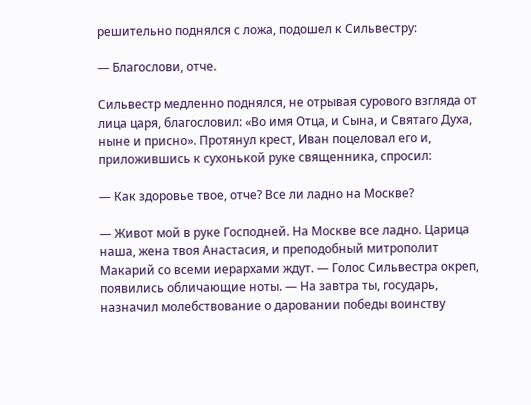решительно поднялся с ложа, подошел к Сильвестру:

— Благослови, отче.

Сильвестр медленно поднялся, не отрывая сурового взгляда от лица царя, благословил: «Во имя Отца, и Сына, и Святаго Духа, ныне и присно». Протянул крест, Иван поцеловал его и, приложившись к сухонькой руке священника, спросил:

— Как здоровье твое, отче? Все ли ладно на Москве?

— Живот мой в руке Господней. На Москве все ладно. Царица наша, жена твоя Анастасия, и преподобный митрополит Макарий со всеми иерархами ждут. — Голос Сильвестра окреп, появились обличающие ноты. — На завтра ты, государь, назначил молебствование о даровании победы воинству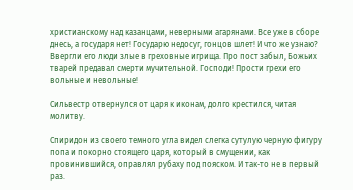христианскому над казанцами, неверными агарянами. Все уже в сборе днесь, а государя нет! Государю недосуг, гонцов шлет! И что же узнаю? Ввергли его люди злые в греховные игрища. Про пост забыл, Божьих тварей предавал смерти мучительной. Господи! Прости грехи его вольные и невольные!

Сильвестр отвернулся от царя к иконам, долго крестился, читая молитву.

Спиридон из своего темного угла видел слегка сутулую черную фигуру попа и покорно стоящего царя, который в смущении, как провинившийся, оправлял рубаху под пояском. И так-то не в первый раз.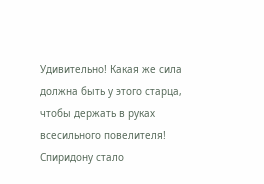Удивительно! Какая же сила должна быть у этого старца, чтобы держать в руках всесильного повелителя! Спиридону стало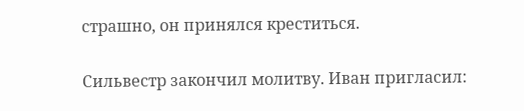страшно, он принялся креститься.

Сильвестр закончил молитву. Иван пригласил: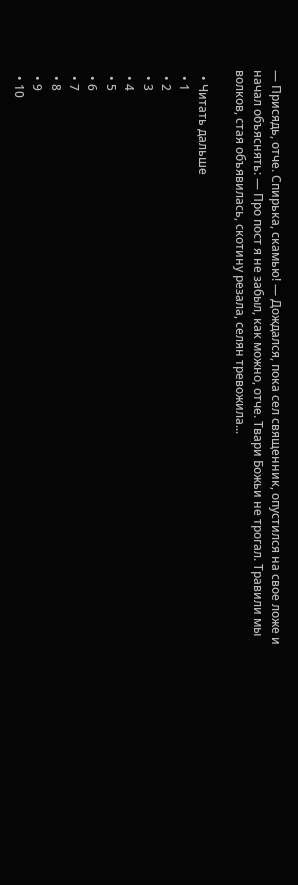— Присядь, отче. Спирька, скамью! — Дождался, пока сел священник, опустился на свое ложе и начал объяснять: — Про пост я не забыл, как можно, отче. Твари Божьи не трогал. Травили мы волков, стая объявилась, скотину резала, селян тревожила...

  • Читать дальше
  • 1
  • 2
  • 3
  • 4
  • 5
  • 6
  • 7
  • 8
  • 9
  • 10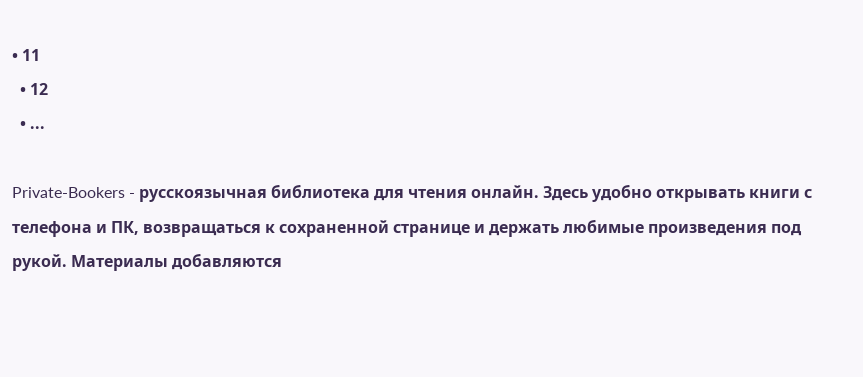• 11
  • 12
  • ...

Private-Bookers - русскоязычная библиотека для чтения онлайн. Здесь удобно открывать книги с телефона и ПК, возвращаться к сохраненной странице и держать любимые произведения под рукой. Материалы добавляются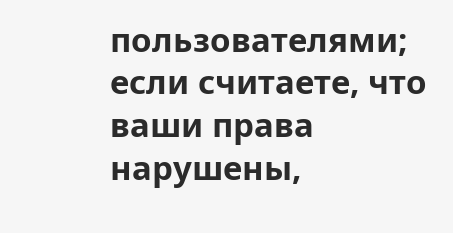пользователями; если считаете, что ваши права нарушены,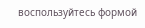воспользуйтесь формой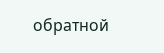обратной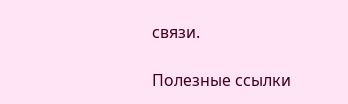связи.

Полезные ссылки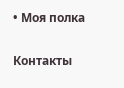• Моя полка

Контакты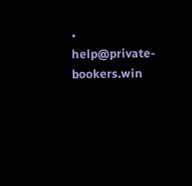• help@private-bookers.win